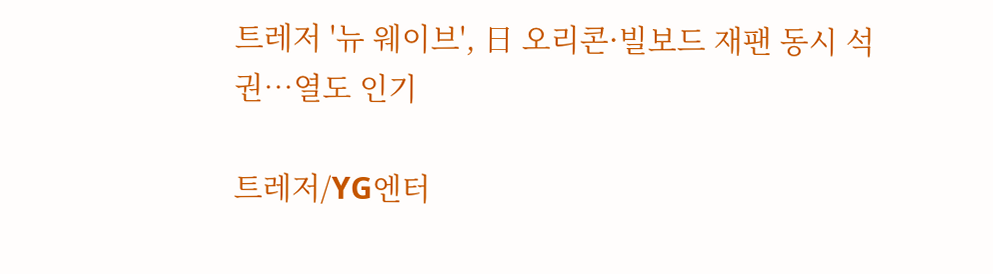트레저 '뉴 웨이브', 日 오리콘·빌보드 재팬 동시 석권…열도 인기

트레저/YG엔터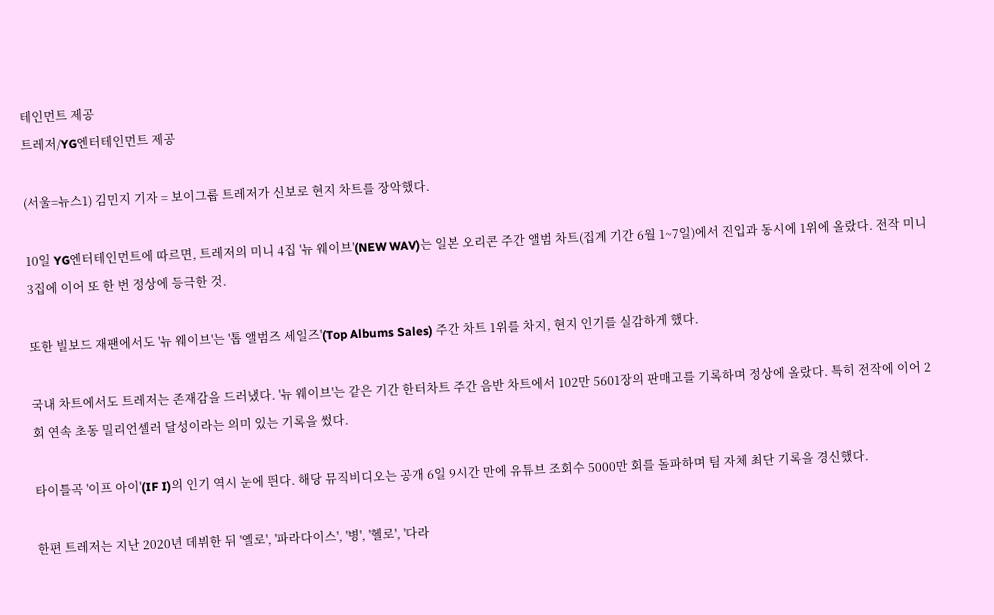테인먼트 제공
트레저/YG엔터테인먼트 제공

(서울=뉴스1) 김민지 기자 = 보이그룹 트레저가 신보로 현지 차트를 장악했다.

10일 YG엔터테인먼트에 따르면, 트레저의 미니 4집 '뉴 웨이브'(NEW WAV)는 일본 오리콘 주간 앨범 차트(집계 기간 6월 1~7일)에서 진입과 동시에 1위에 올랐다. 전작 미니 3집에 이어 또 한 번 정상에 등극한 것.

또한 빌보드 재팬에서도 '뉴 웨이브'는 '톱 앨범즈 세일즈'(Top Albums Sales) 주간 차트 1위를 차지, 현지 인기를 실감하게 했다.

국내 차트에서도 트레저는 존재감을 드러냈다. '뉴 웨이브'는 같은 기간 한터차트 주간 음반 차트에서 102만 5601장의 판매고를 기록하며 정상에 올랐다. 특히 전작에 이어 2회 연속 초동 밀리언셀러 달성이라는 의미 있는 기록을 썼다.

타이틀곡 '이프 아이'(IF I)의 인기 역시 눈에 띈다. 해당 뮤직비디오는 공개 6일 9시간 만에 유튜브 조회수 5000만 회를 돌파하며 팀 자체 최단 기록을 경신했다.

한편 트레저는 지난 2020년 데뷔한 뒤 '옐로', '파라다이스', '병', '헬로', '다라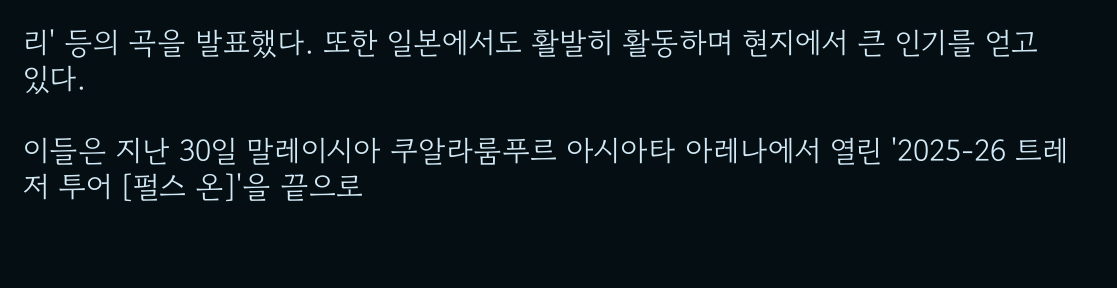리' 등의 곡을 발표했다. 또한 일본에서도 활발히 활동하며 현지에서 큰 인기를 얻고 있다.

이들은 지난 30일 말레이시아 쿠알라룸푸르 아시아타 아레나에서 열린 '2025-26 트레저 투어 [펄스 온]'을 끝으로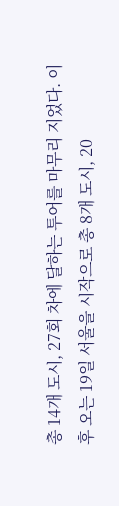총 14개 도시, 27회 차에 달하는 투어를 마무리 지었다. 이후 오는 19일 서울을 시작으로 총 8개 도시, 20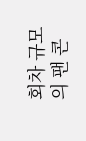회차 규모의 팬 콘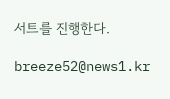서트를 진행한다.

breeze52@news1.kr